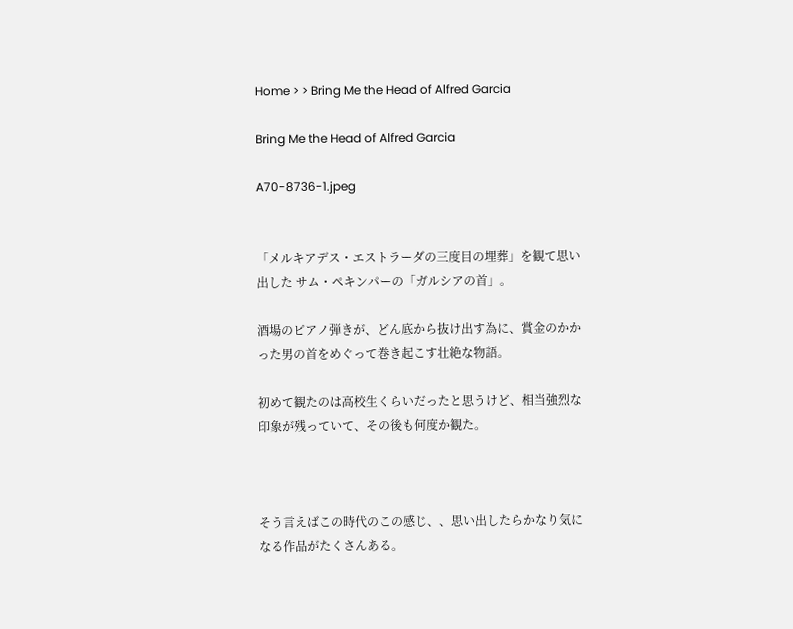Home > > Bring Me the Head of Alfred Garcia

Bring Me the Head of Alfred Garcia

A70-8736-1.jpeg


「メルキアデス・エストラーダの三度目の埋葬」を観て思い出した サム・ペキンパーの「ガルシアの首」。

酒場のピアノ弾きが、どん底から抜け出す為に、賞金のかかった男の首をめぐって巻き起こす壮絶な物語。

初めて観たのは高校生くらいだったと思うけど、相当強烈な印象が残っていて、その後も何度か観た。



そう言えばこの時代のこの感じ、、思い出したらかなり気になる作品がたくさんある。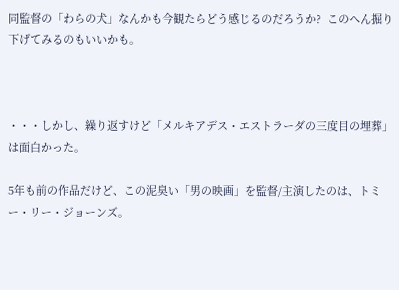同監督の「わらの犬」なんかも今観たらどう感じるのだろうか?  このへん掘り下げてみるのもいいかも。



・・・しかし、繰り返すけど「メルキアデス・エストラーダの三度目の埋葬」は面白かった。

5年も前の作品だけど、この泥臭い「男の映画」を監督/主演したのは、トミー・リー・ジョーンズ。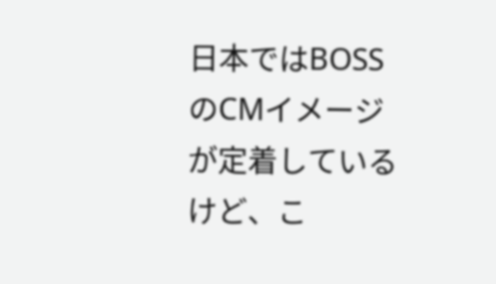日本ではBOSSのCMイメージが定着しているけど、こ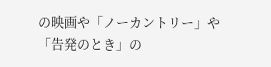の映画や「ノーカントリー」や「告発のとき」の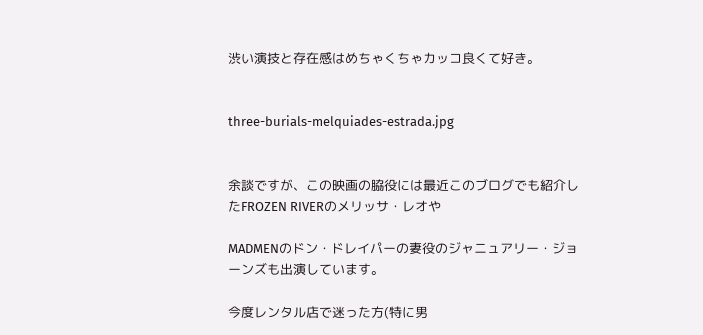渋い演技と存在感はめちゃくちゃカッコ良くて好き。


three-burials-melquiades-estrada.jpg


余談ですが、この映画の脇役には最近このブログでも紹介したFROZEN RIVERのメリッサ・レオや

MADMENのドン・ドレイパーの妻役のジャニュアリー・ジョーンズも出演しています。

今度レンタル店で迷った方(特に男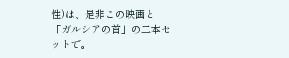性)は、是非この映画と「ガルシアの首」の二本セットで。